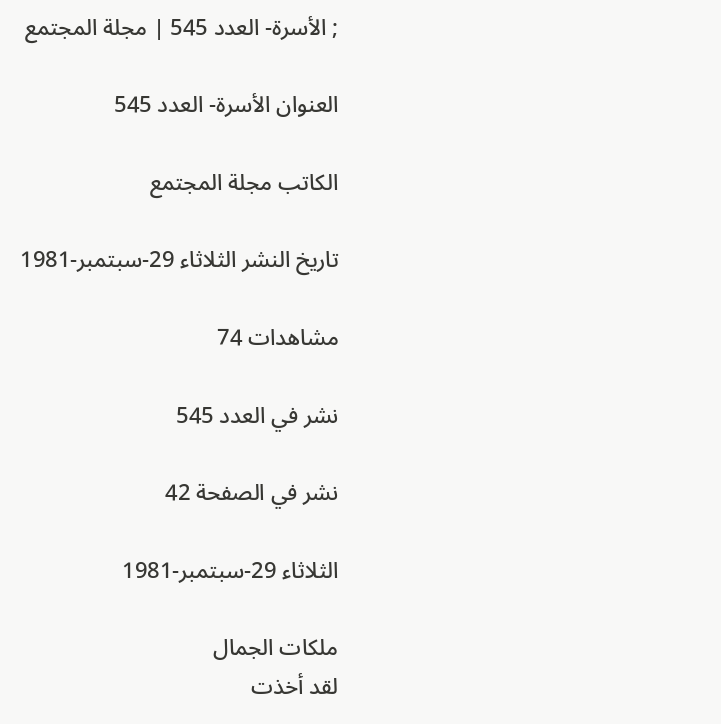; الأسرة- العدد 545 | مجلة المجتمع

العنوان الأسرة- العدد 545

الكاتب مجلة المجتمع

تاريخ النشر الثلاثاء 29-سبتمبر-1981

مشاهدات 74

نشر في العدد 545

نشر في الصفحة 42

الثلاثاء 29-سبتمبر-1981

ملكات الجمال
لقد أخذت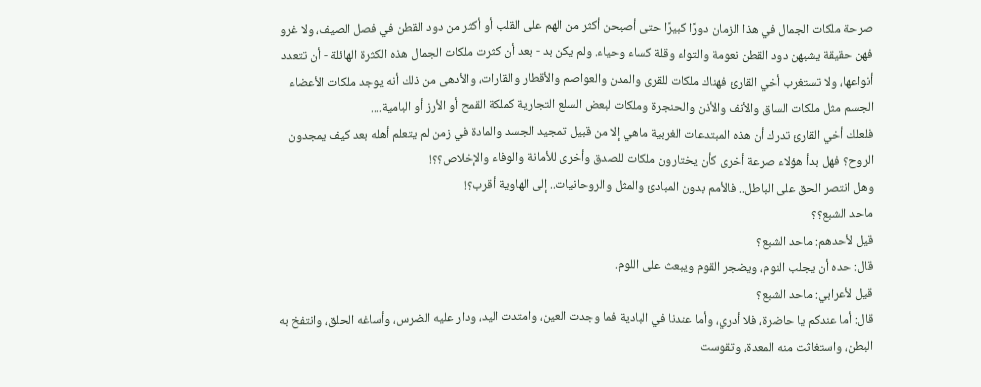صرحة ملكات الجمال في هذا الزمان دورًا كبيرًا حتى أصبحن أكثر من الهم على القلب أو أكثر من دود القطن في فصل الصيف، ولا غرو فهن حقيقة يشبهن دود القطن نعومة والتواء وقلة كساء وحياء. ولم يكن بد - بعد أن كثرت ملكات الجمال هذه الكثرة الهائلة - أن تتعدد أنواعها، ولا تستغرب أخي القارئ فهناك ملكات للقرى والمدن والعواصم والأقطار والقارات، والأدهى من ذلك أنه يوجد ملكات الأعضاء الجسم مثل ملكات الساق والأنف والأذن والحنجرة وملكات لبعض السلع التجارية كملكة القمح أو الأرز أو البامية....
فلعلك أخي القارئ تدرك أن هذه المبتدعات الغربية ماهي إلا من قبيل تمجيد الجسد والمادة في زمن لم يتعلم أهله بعد كيف يمجدون الروح؟ فهل بدأ هؤلاء صرعة أخرى كأن يختارون ملكات للصدق وأخرى للأمانة والوفاء والإخلاص؟؟!
وهل انتصر الحق على الباطل.. فالأمم بدون المبادئ والمثل والروحانيات.. إلى الهاوية أقرب؟!
ماحد الشبع؟؟
قيل لأحدهم: ماحد الشبع؟
قال: حده أن يجلب النوم، ويضجر القوم ويبعث على اللوم.
قيل لأعرابي: ماحد الشبع؟
قال: أما عندكم يا حاضرة، فلا أدري، وأما عندنا في البادية فما وجدت العين، وامتدت اليد، ودار عليه الضرس، وأساغه الحلق، وانتفخ به البطن، واستغاثت منه المعدة، وتقوست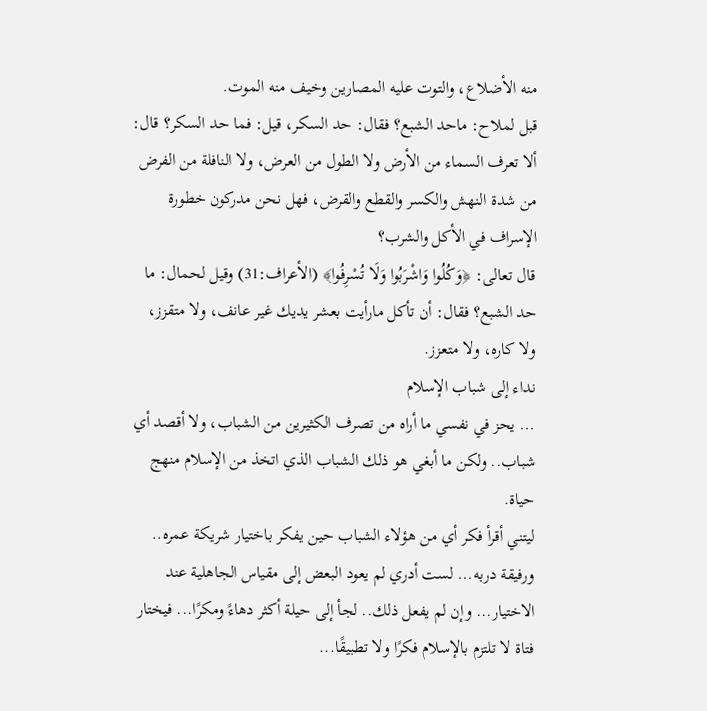منه الأضلاع، والتوت عليه المصارين وخيف منه الموت.
قبل لملاح: ماحد الشبع؟ فقال: حد السكر، قيل: فما حد السكر؟ قال: ألا تعرف السماء من الأرض ولا الطول من العرض، ولا النافلة من الفرض من شدة النهش والكسر والقطع والقرض، فهل نحن مدركون خطورة الإسراف في الأكل والشرب؟
قال تعالى: ﴿وَكُلُوا وَاشْرَبُوا وَلَا تُسْرِفُوا﴾ (الأعراف:31) وقيل لحمال: ما حد الشبع؟ فقال: أن تأكل مارأيت بعشر يديك غير عانف، ولا متقزز، ولا كاره، ولا متعزز.
نداء إلى شباب الإسلام
... يحز في نفسي ما أراه من تصرف الكثيرين من الشباب، ولا أقصد أي شباب.. ولكن ما أبغي هو ذلك الشباب الذي اتخذ من الإسلام منهج حياة.
ليتني أقرأ فكر أي من هؤلاء الشباب حين يفكر باختيار شريكة عمره.. ورفيقة دربه... لست أدري لم يعود البعض إلى مقياس الجاهلية عند الاختيار... وإن لم يفعل ذلك.. لجأ إلى حيلة أكثر دهاءً ومكرًا... فيختار فتاة لا تلتزم بالإسلام فكرًا ولا تطبيقًا...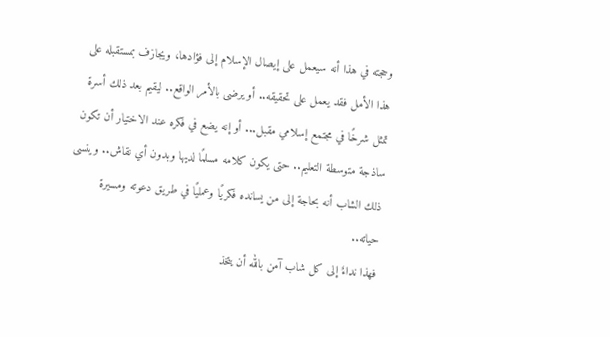وحجته في هذا أنه سيعمل على إيصال الإسلام إلى فؤادها، ويجازف بمستقبله على هذا الأمل فقد يعمل على تحقيقه.. أو يرضى بالأمر الواقع.. ليقيم بعد ذلك أسرة تمثل شرخًا في مجتمع إسلامي مقبل... أو إنه يضع في فكره عند الاختيار أن تكون ساذجة متوسطة التعليم.. حتى يكون كلامه مسلمًا لديها وبدون أي نقاش.. وينسى ذلك الشاب أنه بحاجة إلى من يسانده فكريًا وعمليًا في طريق دعوته ومسيرة حياته..
فهذا نداءٌ إلى كل شاب آمن بالله أن يتخذ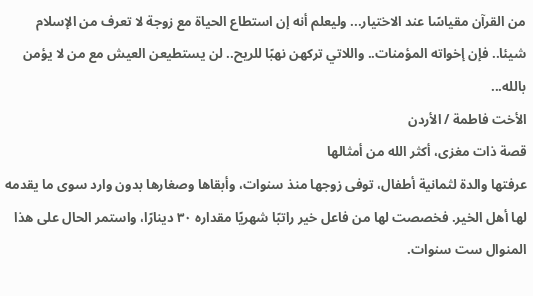من القرآن مقياسًا عند الاختيار... وليعلم أنه إن استطاع الحياة مع زوجة لا تعرف من الإسلام شيئا.. فإن إخواته المؤمنات.. واللاتي تركهن نهبًا للريح.. لن يستطيعن العيش مع من لا يؤمن بالله...
الأخت فاطمة / الأردن
قصة ذات مغزى، أكثر الله من أمثالها
عرفتها والدة لثمانية أطفال، توفى زوجها منذ سنوات، وأبقاها وصغارها بدون وارد سوى ما يقدمه لها أهل الخير. فخصصت لها من فاعل خير راتبًا شهريًا مقداره ۳۰ دينارًا، واستمر الحال على هذا المنوال ست سنوات.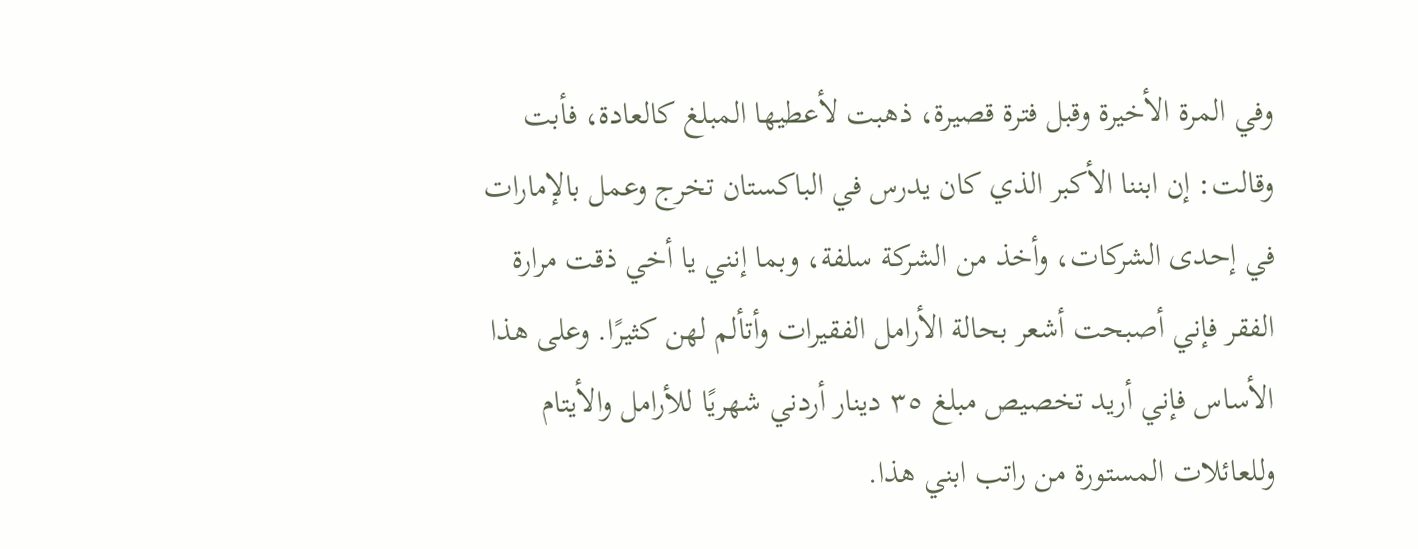وفي المرة الأخيرة وقبل فترة قصيرة، ذهبت لأعطيها المبلغ كالعادة، فأبت وقالت: إن ابننا الأكبر الذي كان يدرس في الباكستان تخرج وعمل بالإمارات في إحدى الشركات، وأخذ من الشركة سلفة، وبما إنني يا أخي ذقت مرارة الفقر فإني أصبحت أشعر بحالة الأرامل الفقيرات وأتألم لهن كثيرًا. وعلى هذا الأساس فإني أريد تخصيص مبلغ ٣٥ دينار أردني شهريًا للأرامل والأيتام وللعائلات المستورة من راتب ابني هذا.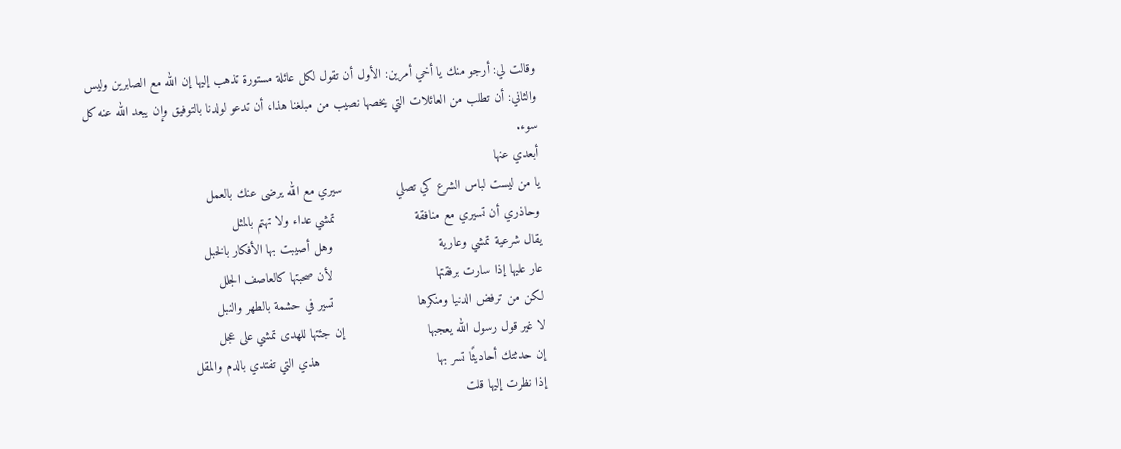وقالت لي: أرجو منك يا أخي أمرين: الأول أن تقول لكل عائلة مستورة تذهب إليها إن الله مع الصابرين وليس
والثاني: أن تطلب من العائلات التي يخصها نصيب من مبلغنا هذا، أن تدعو لولدنا بالتوفيق وإن يبعد الله عنه كل سوء.
أبعدي عنها
يا من ليست لباس الشرع كي تصلي              سيري مع الله يرضى عنك بالعمل
وحاذري أن تسيري مع منافقة                     تمشي عداء ولا تهتم بالمثل
يقال شرعية تمشي وعارية                            وهل أصيبت بها الأفكار بالخبل
عار عليها إذا سارت برفقتها                           لأن صحبتها كالعاصف الجلل
لكن من ترفض الدنيا ومنكرها                      تسير في حشمة بالطهر والنبل
لا غير قول رسول الله يعجبها                      إن جئتها للهدى تمشي على عجل
إن حدثتك أحاديثًا تسر بها                               هذي التي تفتدي بالدم والمقل
إذا نظرت إليها قلت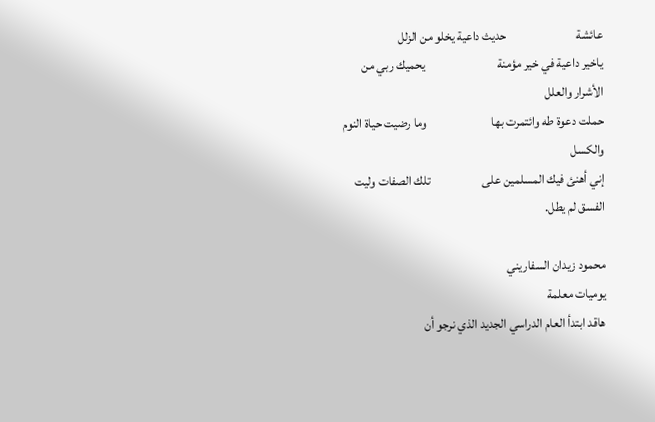عائشة                           حديث داعية يخلو من الزلل
ياخير داعية في خير مؤمنة                            يحميك ربي من الأشرار والعلل
حملت دعوة طه وائتمرت بها                         وما رضيت حياة النوم والكسل
إني أهنئ فيك المسلمين على                    تلك الصفات وليت الفسق لم يطل.

محمود زيدان السفاريني
يوميات معلمة
هاقد ابتدأ العام الدراسي الجديد الذي نرجو أن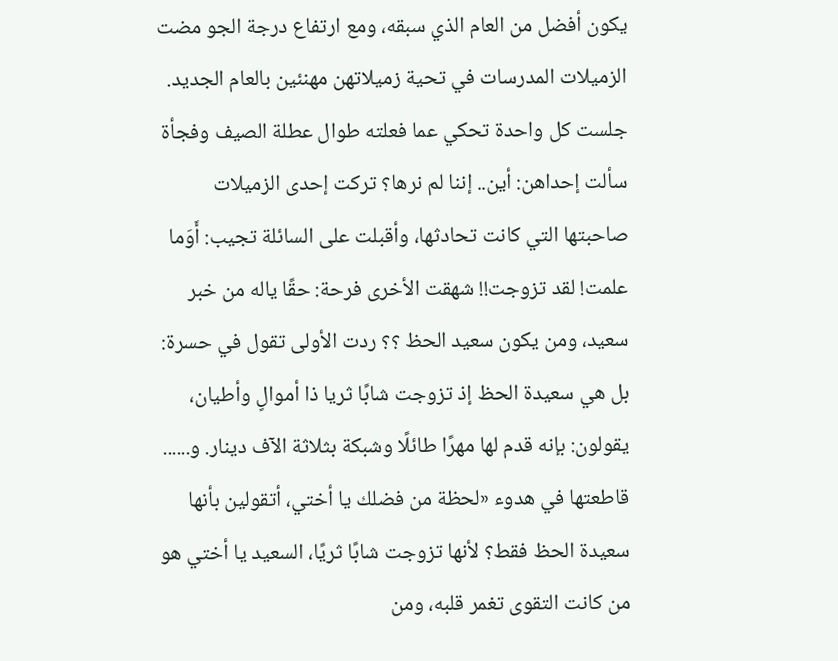يكون أفضل من العام الذي سبقه، ومع ارتفاع درجة الجو مضت الزميلات المدرسات في تحية زميلاتهن مهنئين بالعام الجديد. جلست كل واحدة تحكي عما فعلته طوال عطلة الصيف وفجأة سألت إحداهن: أين.. إننا لم نرها؟ تركت إحدى الزميلات صاحبتها التي كانت تحادثها، وأقبلت على السائلة تجيب: أَوَما علمت! لقد تزوجت!! شهقت الأخرى فرحة: حقًا ياله من خبر سعيد، ومن يكون سعيد الحظ ؟؟ ردت الأولى تقول في حسرة: بل هي سعيدة الحظ إذ تزوجت شابًا ثريا ذا أموالٍ وأطيان، يقولون: بإنه قدم لها مهرًا طائلًا وشبكة بثلاثة الآف دينار. و...... قاطعتها في هدوء «لحظة من فضلك يا أختي، أتقولين بأنها سعيدة الحظ فقط؟ لأنها تزوجت شابًا ثريًا، السعيد يا أختي هو من كانت التقوى تغمر قلبه، ومن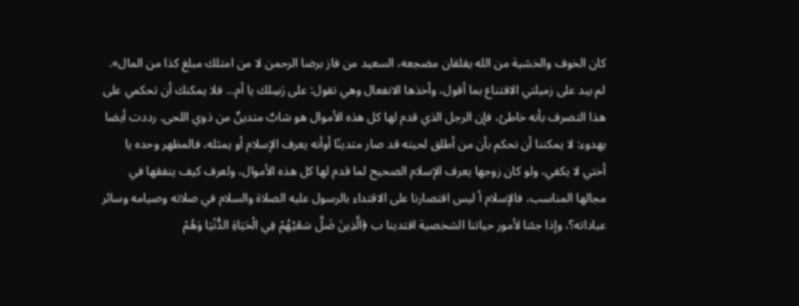كان الخوف والخشية من الله يقلقان مضجعه، السعيد من فاز برضا الرحمن لا من امتلك مبلغ كذا من المال». لم يبد على زميلتي الاقتناع بما أقول، وأخذها الانفعال وهي تقول: على رَسِلك يا أم... فلا يمكنك أن تحكمي على هذا التصرف بأنه خاطئ، فإن الرجل الذي قدم لها كل هذه الأموال هو شابٌ متدينٌ من ذوي اللحى. رددت أيضا بهدوء: لا يمكننا أن نحكم بأن من أطلق لحيته قد صار متدينًا أوأنه يعرف الإسلام أو يمثله، فالمظهر وحده يا أختي لا يكفي، ولو كان زوجها يعرف الإسلام الصحيح لما قدم لها كل هذه الأموال، ولعرف كيف ينفقها في مجالها المناسب، فالإسلام أ ليس اقتصارنا على الاقتداء بالرسول عليه الصلاة والسلام في صلاته وصيامه وسائر عباداته؟، وإذا جئنا لأمور حياتنا الشخصية اقتدينا ب ﴿الَّذِينَ ضَلَّ سَعْيُهُمْ فِي الْحَيَاةِ الدُّنْيَا وَهُمْ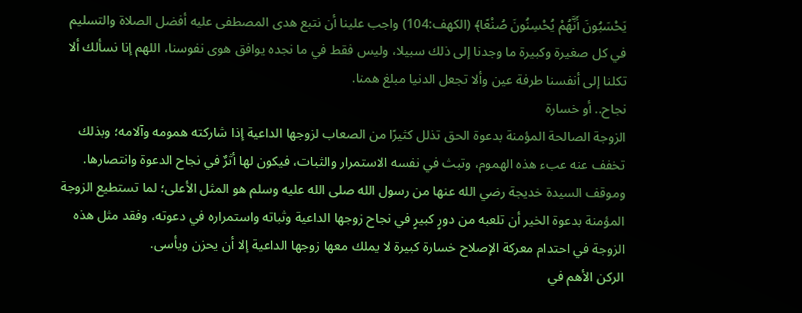يَحْسَبُونَ أَنَّهُمْ يُحْسِنُونَ صُنْعًا﴾ (الكهف:104) واجب علينا أن نتبع هدى المصطفى عليه أفضل الصلاة والتسليم في كل صغيرة وكبيرة ما وجدنا إلى ذلك سبيلا، وليس فقط في ما نجده يوافق هوى نفوسنا، اللهم إنا نسألك ألا تكلنا إلى أنفسنا طرفة عين وألا تجعل الدنيا مبلغ همنا.
نجاح.. أو خسارة
الزوجة الصالحة المؤمنة بدعوة الحق تذلل كثيرًا من الصعاب لزوجها الداعية إذا شاركته همومه وآلامه؛ وبذلك تخفف عنه عبء هذه الهموم، وتبث في نفسه الاستمرار والثبات، فيكون لها أثرٌ في نجاح الدعوة وانتصارها. وموقف السيدة خديجة رضي الله عنها من رسول الله صلى الله عليه وسلم هو المثل الأعلى؛ لما تستطيع الزوجة المؤمنة بدعوة الخير أن تلعبه من دورٍ كبيرٍ في نجاح زوجها الداعية وثباته واستمراره في دعوته، وفقد مثل هذه الزوجة في احتدام معركة الإصلاح خسارة كبيرة لا يملك معها زوجها الداعية إلا أن يحزن ويأسى.
الركن الأهم في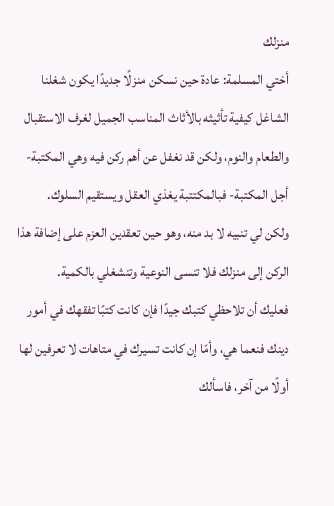منزلك
أختي المسلمة: عادة حين نسكن منزلًا جديدًا يكون شغلنا الشاغل كيفية تأثيثه بالأثاث المناسب الجميل لغرف الاستقبال والطعام والنوم، ولكن قد نغفل عن أهم ركن فيه وهي المكتبة- أجل المكتبة- فبالمكتتبة يغذي العقل ويستقيم السلوك.
ولكن لي تنبيه لا بد منه، وهو حين تعقدين العزم على إضافة هذا الركن إلى منزلك فلا تنسى النوعية وتنشغلي بالكمية.
فعليك أن تلاحظي كتبك جيدًا فإن كانت كتبًا تفقهك في أمور دينك فنعما هي، وأمّا إن كانت تسيرك في متاهات لا تعرفين لها أولًا من آخر، فاسألك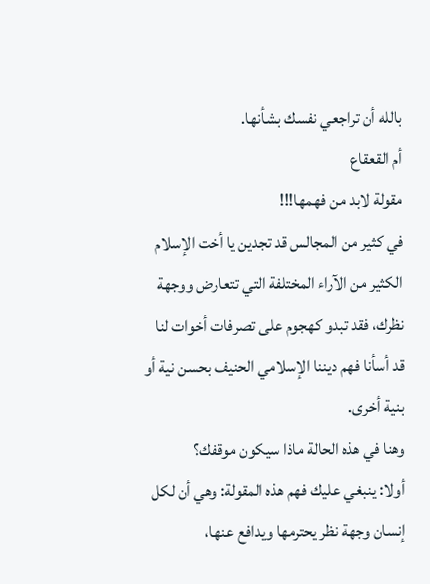بالله أن تراجعي نفسك بشأنها.
أم القعقاع
مقولة لابد من فهمها!!!
في كثير من المجالس قد تجدين يا أخت الإسلام الكثير من الآراء المختلفة التي تتعارض ووجهة نظرك، فقد تبدو كهجوم على تصرفات أخوات لنا قد أسأنا فهم ديننا الإسلامي الحنيف بحسن نية أو بنية أخرى.
وهنا في هذه الحالة ماذا سيكون موقفك؟
أولا: ينبغي عليك فهم هذه المقولة: وهي أن لكل إنسان وجهة نظر يحترمها ويدافع عنها،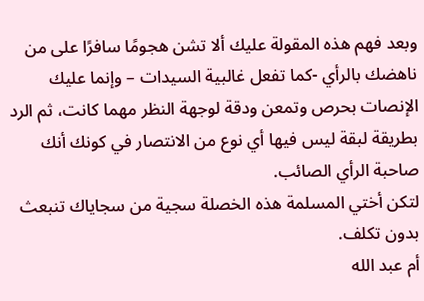وبعد فهم هذه المقولة عليك ألا تشن هجومًا سافرًا على من ناهضك بالرأي -كما تفعل غالبية السيدات – وإنما عليك الإنصات بحرص وتمعن ودقة لوجهة النظر مهما كانت، ثم الرد بطريقة لبقة ليس فيها أي نوع من الانتصار في كونك أنك صاحبة الرأي الصائب.
لتكن أختي المسلمة هذه الخصلة سجية من سجاياك تنبعث بدون تكلف.
أم عبد الله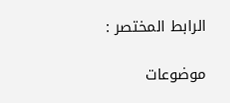الرابط المختصر :

موضوعات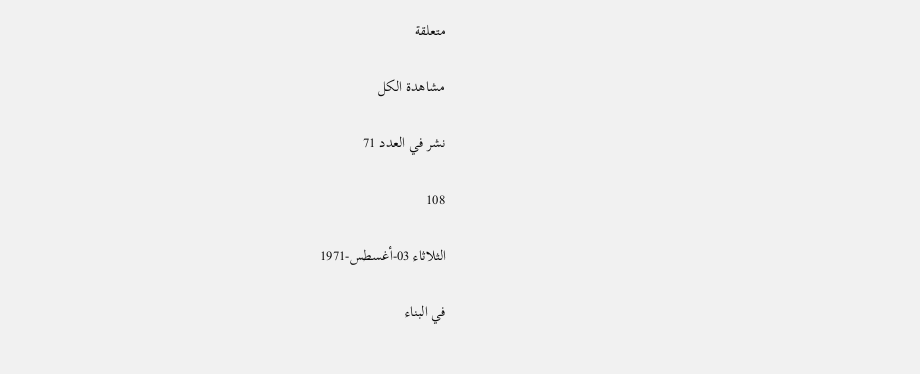متعلقة

مشاهدة الكل

نشر في العدد 71

108

الثلاثاء 03-أغسطس-1971

في البناء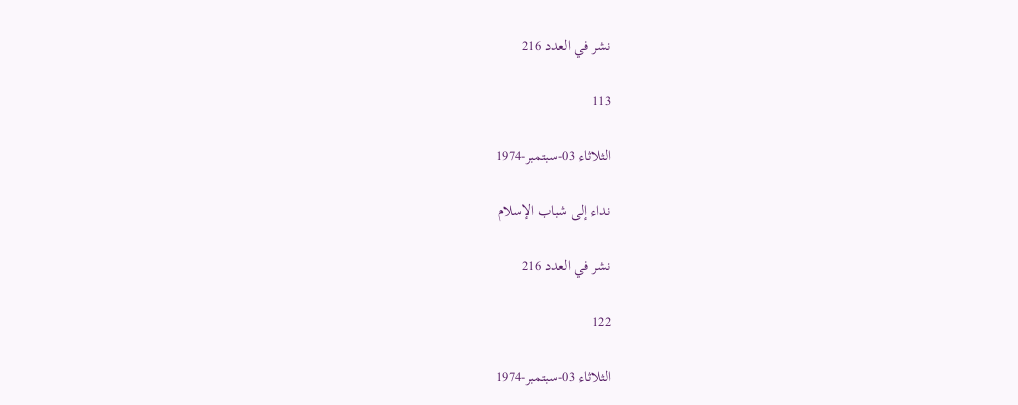نشر في العدد 216

113

الثلاثاء 03-سبتمبر-1974

نداء إلى شباب الإسلام

نشر في العدد 216

122

الثلاثاء 03-سبتمبر-1974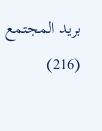بريد المجتمع (216)